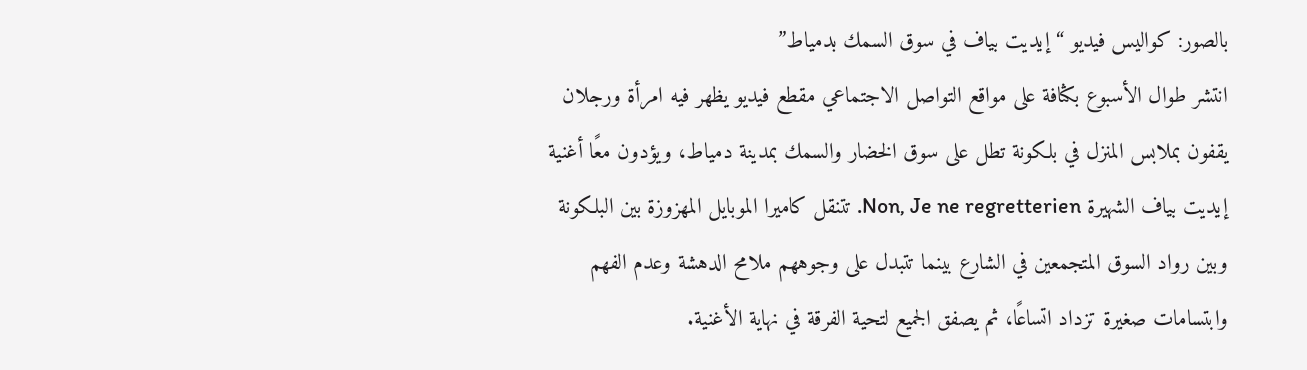بالصور: كواليس فيديو “إيديت بياف في سوق السمك بدمياط”
انتشر طوال الأسبوع بكثافة على مواقع التواصل الاجتماعي مقطع فيديو يظهر فيه امرأة ورجلان يقفون بملابس المنزل في بلكونة تطل على سوق الخضار والسمك بمدينة دمياط، ويؤدون معًا أغنية إيديت بياف الشهيرة Non, Je ne regretterien. تتنقل كاميرا الموبايل المهزوزة بين البلكونة وبين رواد السوق المتجمعين في الشارع بينما تتبدل على وجوههم ملامح الدهشة وعدم الفهم وابتسامات صغيرة تزداد اتساعًا، ثم يصفق الجميع لتحية الفرقة في نهاية الأغنية.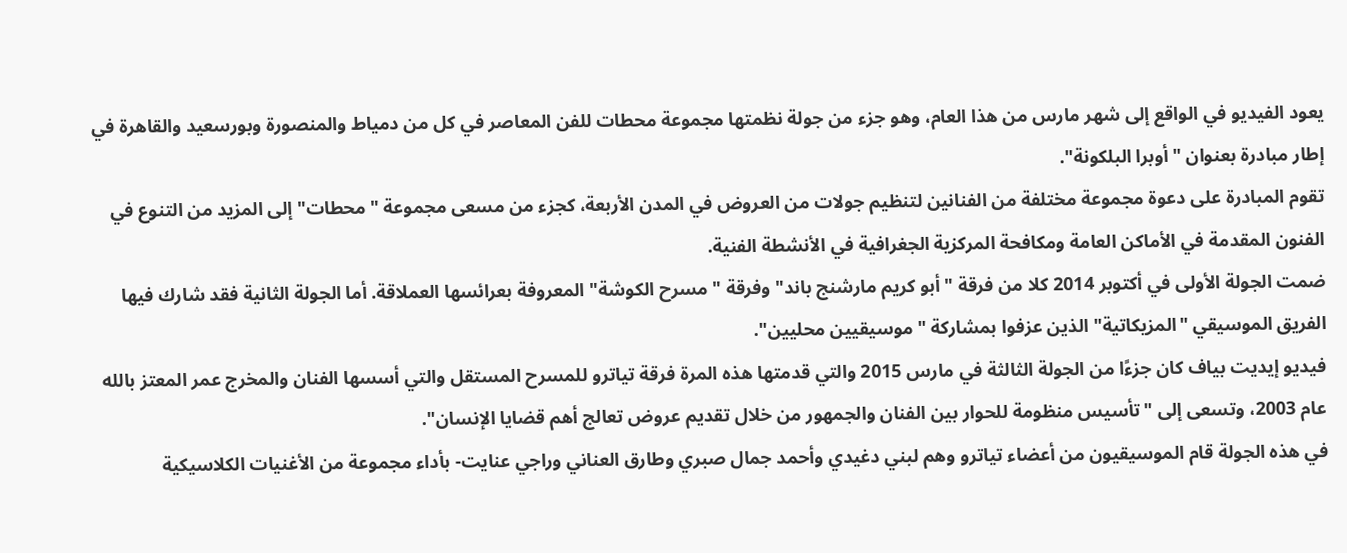يعود الفيديو في الواقع إلى شهر مارس من هذا العام، وهو جزء من جولة نظمتها مجموعة محطات للفن المعاصر في كل من دمياط والمنصورة وبورسعيد والقاهرة في إطار مبادرة بعنوان "أوبرا البلكونة".
تقوم المبادرة على دعوة مجموعة مختلفة من الفنانين لتنظيم جولات من العروض في المدن الأربعة، كجزء من مسعى مجموعة "محطات" إلى المزيد من التنوع في الفنون المقدمة في الأماكن العامة ومكافحة المركزية الجغرافية في الأنشطة الفنية.
ضمت الجولة الأولى في أكتوبر 2014 كلا من فرقة "أبو كريم مارشنج باند" وفرقة "مسرح الكوشة" المعروفة بعرائسها العملاقة. أما الجولة الثانية فقد شارك فيها الفريق الموسيقي "المزيكاتية" الذين عزفوا بمشاركة "موسيقيين محليين".
فيديو إيديت بياف كان جزءًا من الجولة الثالثة في مارس 2015 والتي قدمتها هذه المرة فرقة تياترو للمسرح المستقل والتي أسسها الفنان والمخرج عمر المعتز بالله عام 2003، وتسعى إلى "تأسيس منظومة للحوار بين الفنان والجمهور من خلال تقديم عروض تعالج أهم قضايا الإنسان".
في هذه الجولة قام الموسيقيون من أعضاء تياترو وهم لبني دغيدي وأحمد جمال صبري وطارق العناني وراجي عنايت- بأداء مجموعة من الأغنيات الكلاسيكية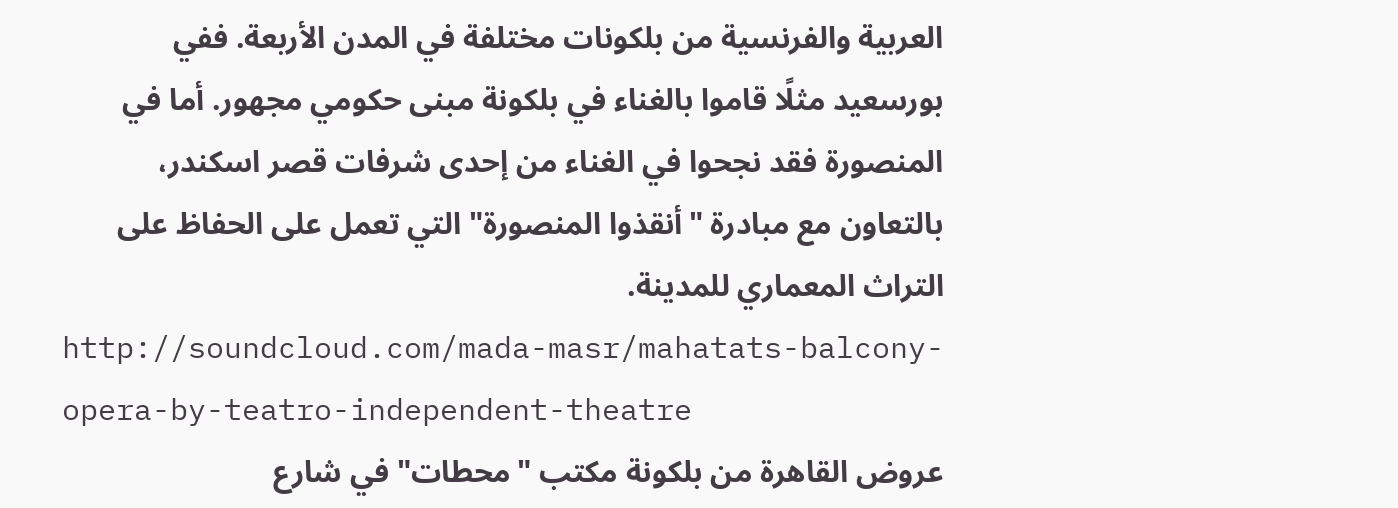العربية والفرنسية من بلكونات مختلفة في المدن الأربعة. ففي بورسعيد مثلًا قاموا بالغناء في بلكونة مبنى حكومي مجهور. أما في المنصورة فقد نجحوا في الغناء من إحدى شرفات قصر اسكندر، بالتعاون مع مبادرة "أنقذوا المنصورة" التي تعمل على الحفاظ على التراث المعماري للمدينة.
http://soundcloud.com/mada-masr/mahatats-balcony-opera-by-teatro-independent-theatre
عروض القاهرة من بلكونة مكتب "محطات" في شارع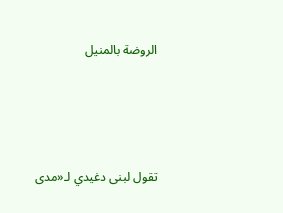الروضة بالمنيل




تقول لبنى دغيدي لـ«مدى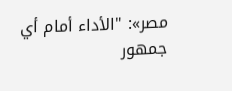مصر»: "الأداء أمام أي جمهور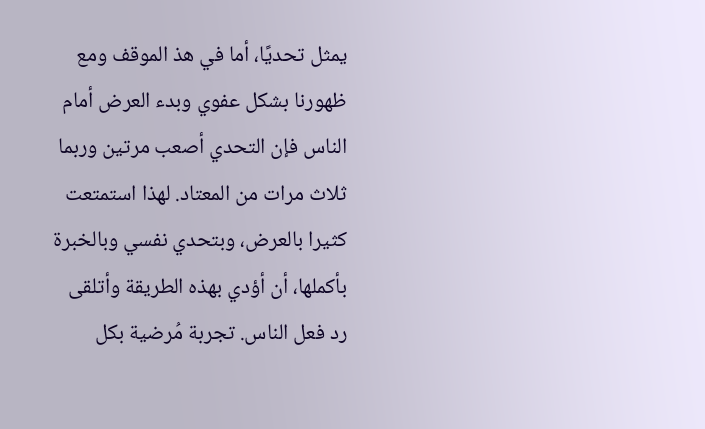يمثل تحديًا، أما في هذ الموقف ومع ظهورنا بشكل عفوي وبدء العرض أمام الناس فإن التحدي أصعب مرتين وربما ثلاث مرات من المعتاد. لهذا استمتعت كثيرا بالعرض، وبتحدي نفسي وبالخبرة بأكملها، أن أؤدي بهذه الطريقة وأتلقى رد فعل الناس. تجربة مُرضية بكل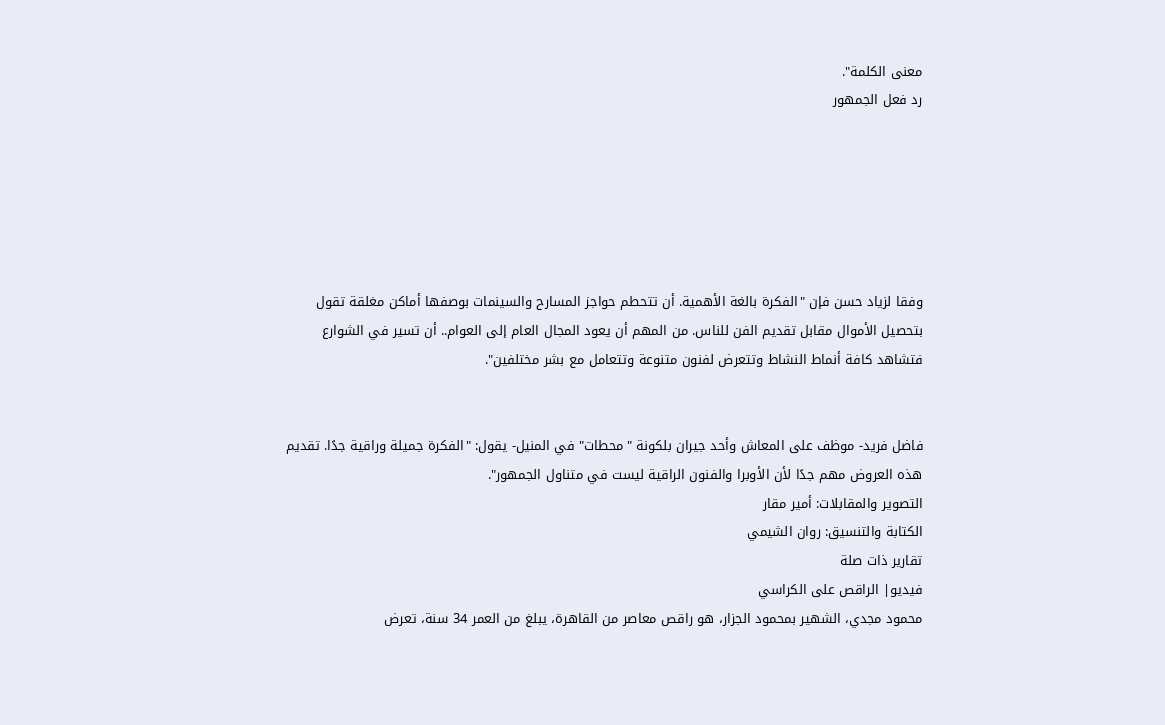معنى الكلمة".
رد فعل الجمهور






وفقا لزياد حسن فإن "الفكرة بالغة الأهمية. أن تتحطم حواجز المسارح والسينمات بوصفها أماكن مغلقة تقول بتحصيل الأموال مقابل تقديم الفن للناس. من المهم أن يعود المجال العام إلى العوام.. أن تسير في الشوارع فتشاهد كافة أنماط النشاط وتتعرض لفنون متنوعة وتتعامل مع بشر مختلفين".


فاضل فريد- موظف على المعاش وأحد جيران بلكونة "محطات" في المنيل- يقول: "الفكرة جميلة وراقية جدًا. تقديم هذه العروض مهم جدًا لأن الأوبرا والفنون الراقية ليست في متناول الجمهور".
التصوير والمقابلات: أمير مقار
الكتابة والتنسيق: روان الشيمي
تقارير ذات صلة
فيديو| الراقص على الكراسي
محمود مجدي، الشهير بمحمود الجزار، هو راقص معاصر من القاهرة، يبلغ من العمر 34 سنة، تعرض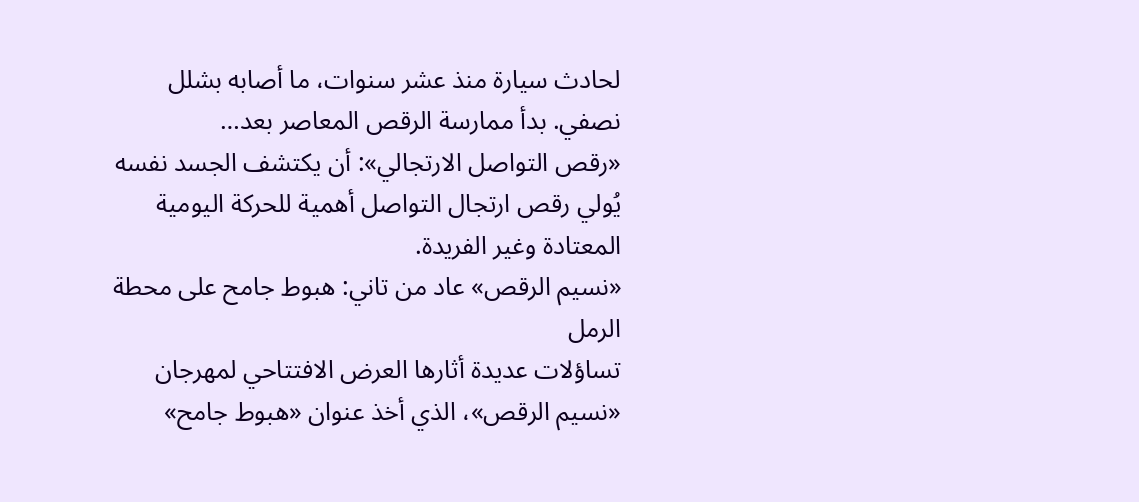لحادث سيارة منذ عشر سنوات، ما أصابه بشلل نصفي. بدأ ممارسة الرقص المعاصر بعد…
«رقص التواصل الارتجالي»: أن يكتشف الجسد نفسه
يُولي رقص ارتجال التواصل أهمية للحركة اليومية المعتادة وغير الفريدة.
«نسيم الرقص» عاد من تاني: هبوط جامح على محطة الرمل
تساؤلات عديدة أثارها العرض الافتتاحي لمهرجان «نسيم الرقص»، الذي أخذ عنوان «هبوط جامح»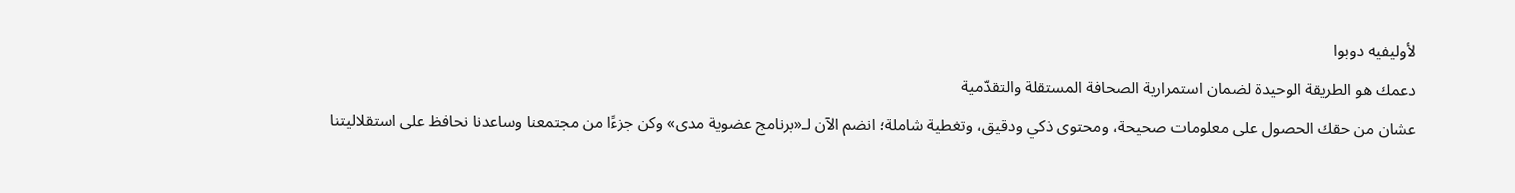لأوليفيه دوبوا
دعمك هو الطريقة الوحيدة لضمان استمرارية الصحافة المستقلة والتقدّمية
عشان من حقك الحصول على معلومات صحيحة، ومحتوى ذكي ودقيق، وتغطية شاملة؛ انضم الآن لـ«برنامج عضوية مدى» وكن جزءًا من مجتمعنا وساعدنا نحافظ على استقلاليتنا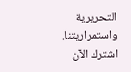التحريرية واستمراريتنا.
اشترك الآن